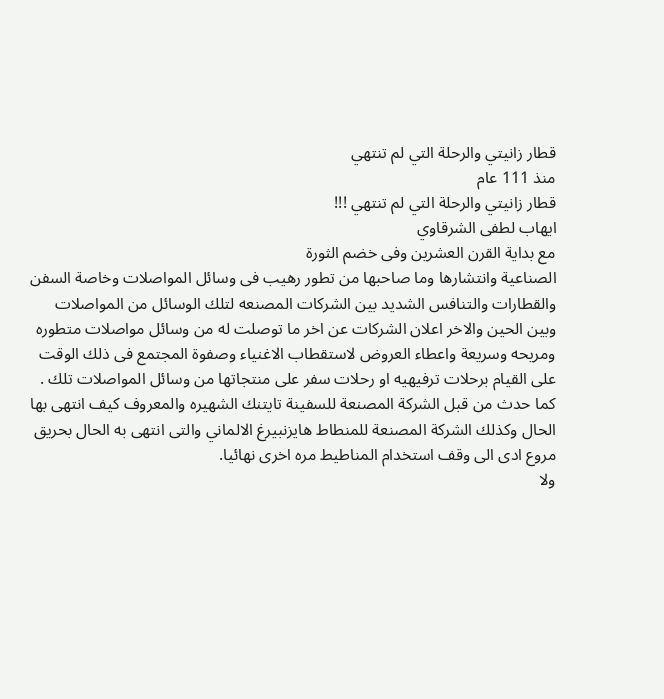قطار زانيتي والرحلة التي لم تنتهي
منذ 111 عام
قطار زانيتي والرحلة التي لم تنتهي !!!
ايهاب لطفى الشرقاوي
مع بداية القرن العشرين وفى خضم الثورة
الصناعية وانتشارها وما صاحبها من تطور رهيب فى وسائل المواصلات وخاصة السفن والقطارات والتنافس الشديد بين الشركات المصنعه لتلك الوسائل من المواصلات وبين الحين والاخر اعلان الشركات عن اخر ما توصلت له من وسائل مواصلات متطوره ومريحه وسريعة واعطاء العروض لاستقطاب الاغنياء وصفوة المجتمع فى ذلك الوقت على القيام برحلات ترفيهيه او رحلات سفر على منتجاتها من وسائل المواصلات تلك .
كما حدث من قبل الشركة المصنعة للسفينة تايتنك الشهيره والمعروف كيف انتهى بها الحال وكذلك الشركة المصنعة للمنطاط هايزنبيرغ الالماني والتى انتهى به الحال بحريق مروع ادى الى وقف استخدام المناطيط مره اخرى نهائيا.
ولا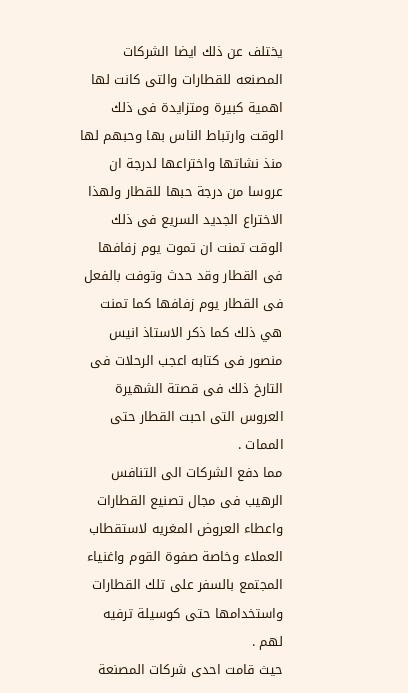يختلف عن ذلك ايضا الشركات المصنعه للقطارات والتى كانت لها اهمية كبيرة ومتزايدة فى ذلك الوقت وارتباط الناس بها وحبهم لها منذ نشاتها واختراعها لدرجة ان عروسا من درجة حبها للقطار ولهذا الاختراع الجديد السريع فى ذلك الوقت تمنت ان تموت يوم زفافها فى القطار وقد حدث وتوفت بالفعل فى القطار يوم زفافها كما تمنت هي ذلك كما ذكر الاستاذ انيس منصور فى كتابه اعجب الرحلات فى التارخ ذلك فى قصتة الشهيرة
العروس التى احبت القطار حتى الممات .
مما دفع الشركات الى التنافس الرهيب فى مجال تصنيع القطارات واعطاء العروض المغريه لاستقطاب العملاء وخاصة صفوة القوم واغنياء المجتمع بالسفر على تلك القطارات واستخدامها حتى كوسيلة ترفيه لهم .
حيث قامت احدى شركات المصنعة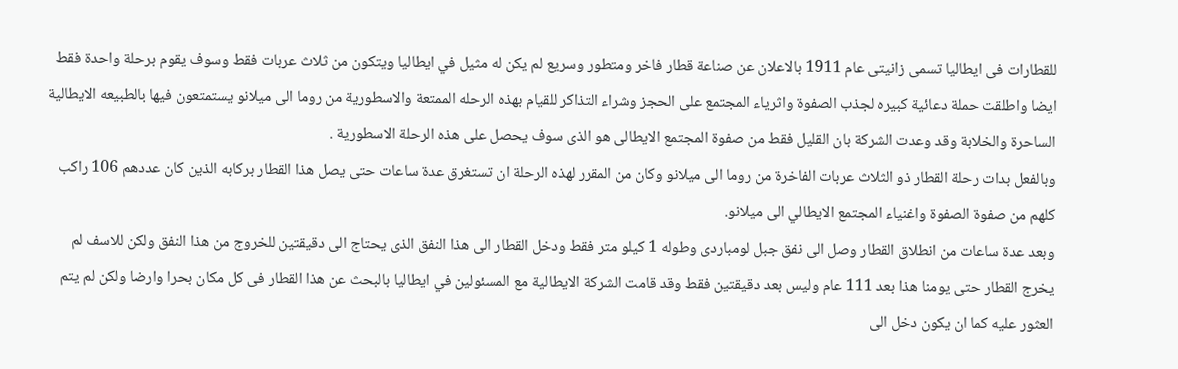للقطارات فى ايطاليا تسمى زانيتى عام 1911 بالاعلان عن صناعة قطار فاخر ومتطور وسريع لم يكن له مثيل في ايطاليا ويتكون من ثلاث عربات فقط وسوف يقوم برحلة واحدة فقط ايضا واطلقت حملة دعائية كبيره لجذب الصفوة واثرياء المجتمع على الحجز وشراء التذاكر للقيام بهذه الرحله الممتعة والاسطورية من روما الى ميلانو يستمتعون فيها بالطبيعه الايطالية الساحرة والخلابة وقد وعدت الشركة بان القليل فقط من صفوة المجتمع الايطالى هو الذى سوف يحصل على هذه الرحلة الاسطورية .
وبالفعل بدات رحلة القطار ذو الثلاث عربات الفاخرة من روما الى ميلانو وكان من المقرر لهذه الرحلة ان تستغرق عدة ساعات حتى يصل هذا القطار بركابه الذين كان عددهم 106 راكب كلهم من صفوة الصفوة واغنياء المجتمع الايطالي الى ميلانو.
وبعد عدة ساعات من انطلاق القطار وصل الى نفق جبل لومباردى وطوله 1 كيلو متر فقط ودخل القطار الى هذا النفق الذى يحتاج الى دقيقتين للخروج من هذا النفق ولكن للاسف لم يخرج القطار حتى يومنا هذا بعد 111 عام وليس بعد دقيقتين فقط وقد قامت الشركة الايطالية مع المسئولين في ايطاليا بالبحث عن هذا القطار فى كل مكان بحرا وارضا ولكن لم يتم العثور عليه كما ان يكون دخل الى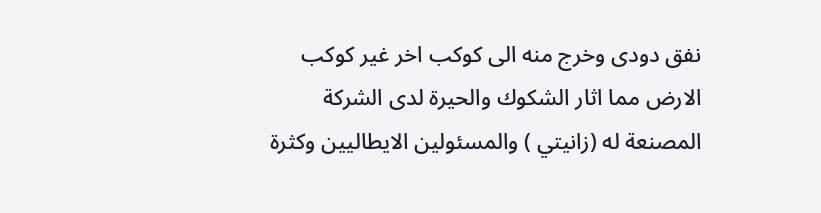نفق دودى وخرج منه الى كوكب اخر غير كوكب الارض مما اثار الشكوك والحيرة لدى الشركة المصنعة له (زانيتي ) والمسئولين الايطاليين وكثرة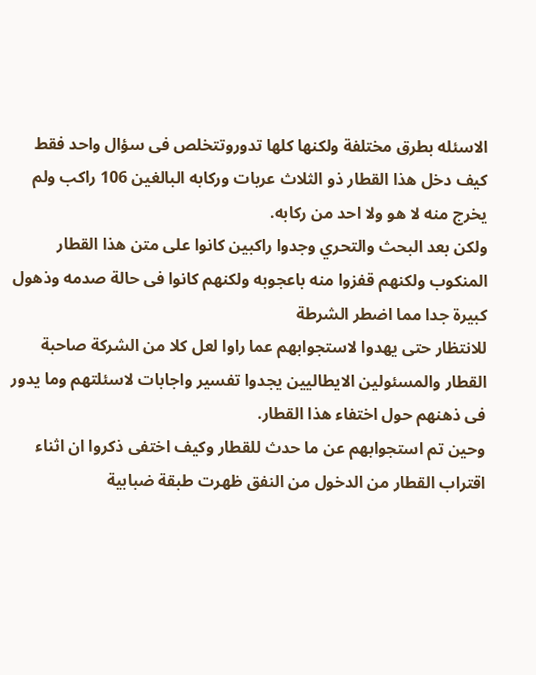الاسئله بطرق مختلفة ولكنها كلها تدوروتتخلص فى سؤال واحد فقط كيف دخل هذا القطار ذو الثلاث عربات وركابه البالغين 106 راكب ولم يخرج منه لا هو ولا احد من ركابه.
ولكن بعد البحث والتحري وجدوا راكبين كانوا على متن هذا القطار المنكوب ولكنهم قفزوا منه باعجوبه ولكنهم كانوا فى حالة صدمه وذهول كبيرة جدا مما اضطر الشرطة
للانتظار حتى يهدوا لاستجوابهم عما راوا لعل كلا من الشركة صاحبة القطار والمسئولين الايطاليين يجدوا تفسير واجابات لاسئلتهم وما يدور فى ذهنهم حول اختفاء هذا القطار.
وحين تم استجوابهم عن ما حدث للقطار وكيف اختفى ذكروا ان اثناء اقتراب القطار من الدخول من النفق ظهرت طبقة ضبابية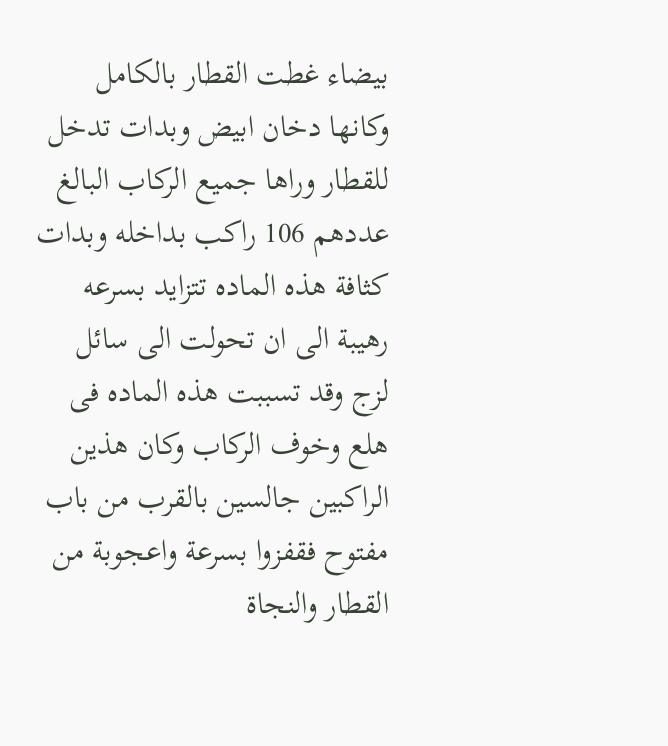بيضاء غطت القطار بالكامل وكانها دخان ابيض وبدات تدخل للقطار وراها جميع الركاب البالغ عددهم 106 راكب بداخله وبدات كثافة هذه الماده تتزايد بسرعه رهيبة الى ان تحولت الى سائل لزج وقد تسببت هذه الماده فى هلع وخوف الركاب وكان هذين الراكبين جالسين بالقرب من باب مفتوح فقفزوا بسرعة واعجوبة من القطار والنجاة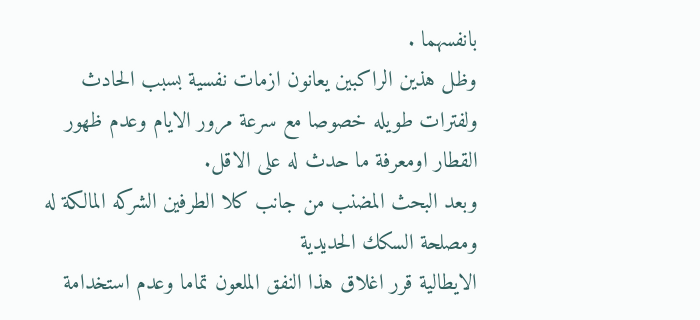بانفسهما .
وظل هذين الراكبين يعانون ازمات نفسية بسبب الحادث ولفترات طويله خصوصا مع سرعة مرور الايام وعدم ظهور القطار اومعرفة ما حدث له على الاقل.
وبعد البحث المضنب من جانب كلا الطرفين الشركه المالكة له ومصلحة السكك الحديدية
الايطالية قرر اغلاق هذا النفق الملعون تماما وعدم استخدامة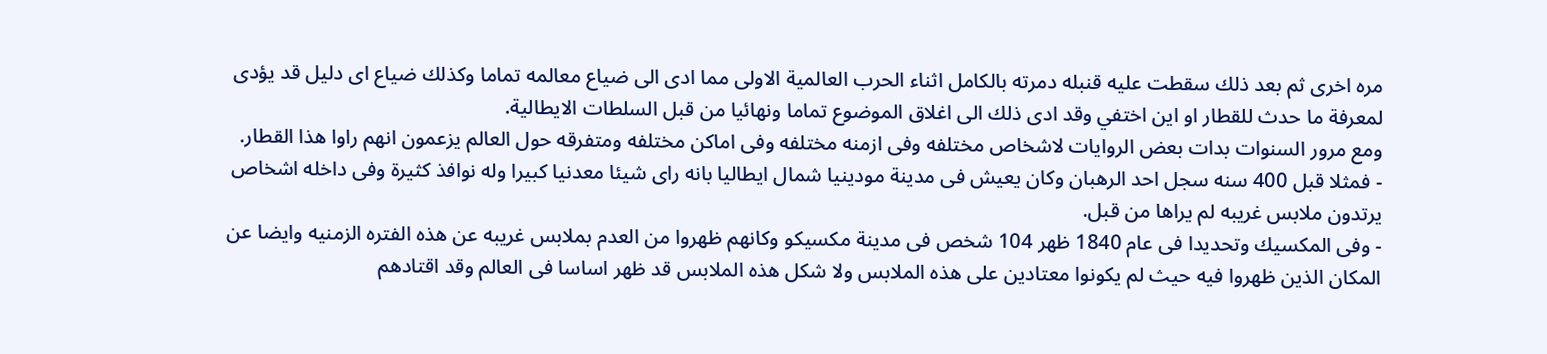مره اخرى ثم بعد ذلك سقطت عليه قنبله دمرته بالكامل اثناء الحرب العالمية الاولى مما ادى الى ضياع معالمه تماما وكذلك ضياع اى دليل قد يؤدى لمعرفة ما حدث للقطار او اين اختفي وقد ادى ذلك الى اغلاق الموضوع تماما ونهائيا من قبل السلطات الايطالية.
ومع مرور السنوات بدات بعض الروايات لاشخاص مختلفه وفى ازمنه مختلفه وفى اماكن مختلفه ومتفرقه حول العالم يزعمون انهم راوا هذا القطار.
- فمثلا قبل 400 سنه سجل احد الرهبان وكان يعيش فى مدينة مودينيا شمال ايطاليا بانه راى شيئا معدنيا كبيرا وله نوافذ كثيرة وفى داخله اشخاص يرتدون ملابس غريبه لم يراها من قبل.
- وفى المكسيك وتحديدا فى عام 1840 ظهر 104 شخص فى مدينة مكسيكو وكانهم ظهروا من العدم بملابس غريبه عن هذه الفتره الزمنيه وايضا عن المكان الذين ظهروا فيه حيث لم يكونوا معتادين على هذه الملابس ولا شكل هذه الملابس قد ظهر اساسا فى العالم وقد اقتادهم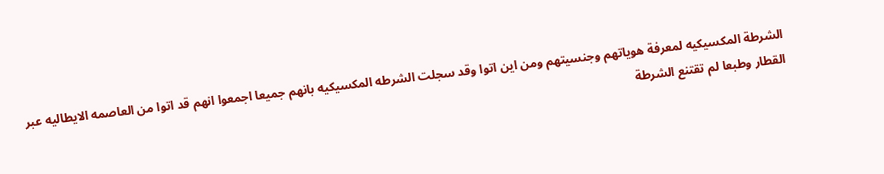الشرطة المكسيكيه لمعرفة هوياتهم وجنسيتهم ومن اين اتوا وقد سجلت الشرطه المكسيكيه بانهم جميعا اجمعوا انهم قد اتوا من العاصمه الايطاليه عبر القطار وطبعا لم تقتنع الشرطة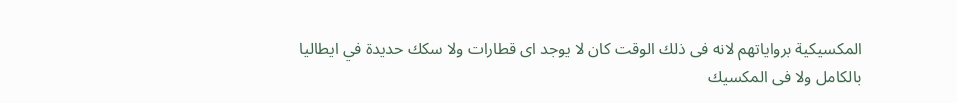المكسيكية برواياتهم لانه فى ذلك الوقت كان لا يوجد اى قطارات ولا سكك حديدة في ايطاليا بالكامل ولا فى المكسيك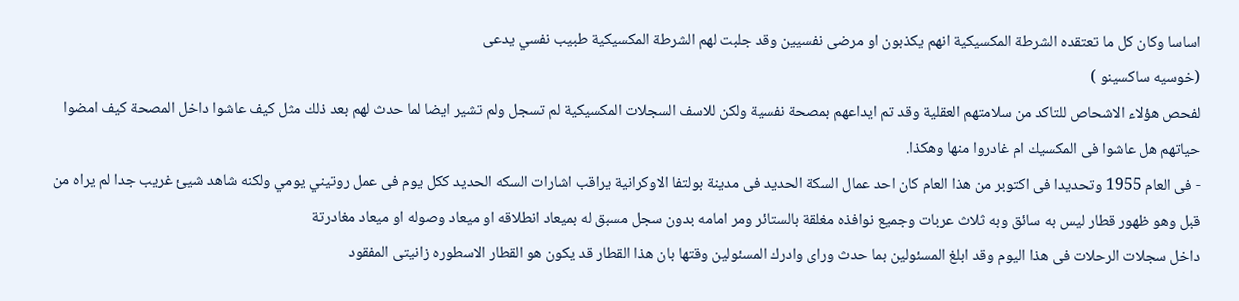اساسا وكان كل ما تعتقده الشرطة المكسيكية انهم يكذبون او مرضى نفسيين وقد جلبت لهم الشرطة المكسيكية طبيب نفسي يدعى
(خوسيه ساكسينو )
لفحص هؤلاء الاشحاص للتاكد من سلامتهم العقلية وقد تم ايداعهم بمصحة نفسية ولكن للاسف السجلات المكسيكية لم تسجل ولم تشير ايضا لما حدث لهم بعد ذلك مثل كيف عاشوا داخل المصحة كيف امضوا حياتهم هل عاشوا فى المكسيك ام غادروا منها وهكذا.
- فى العام 1955 وتحديدا فى اكتوبر من هذا العام كان احد عمال السكة الحديد فى مدينة بولتفا الاوكرانية يراقب اشارات السكه الحديد ككل يوم فى عمل روتيني يومي ولكنه شاهد شيئ غريب جدا لم يراه من قبل وهو ظهور قطار ليس به سائق وبه ثلاث عربات وجميع نوافذه مغلقة بالستائر ومر امامه بدون سجل مسبق له بميعاد انطلاقه او ميعاد وصوله او ميعاد مغادرتة
داخل سجلات الرحلات فى هذا اليوم وقد ابلغ المسئولين بما حدث وراى وادرك المسئولين وقتها بان هذا القطار قد يكون هو القطار الاسطوره زانيتى المفقود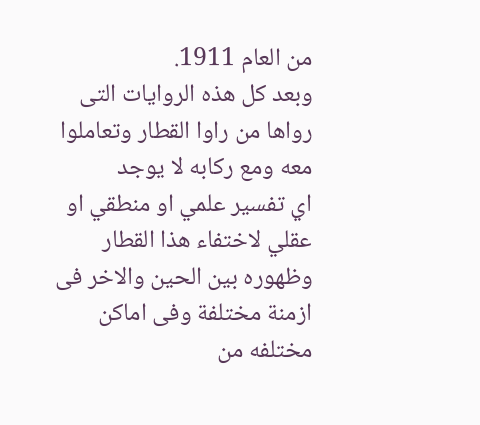من العام 1911.
وبعد كل هذه الروايات التى رواها من راوا القطار وتعاملوا معه ومع ركابه لا يوجد
اي تفسير علمي او منطقي او عقلي لاختفاء هذا القطار وظهوره بين الحين والاخر فى ازمنة مختلفة وفى اماكن مختلفه من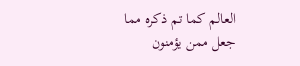العالم كما تم ذكره مما جعل ممن يؤمنون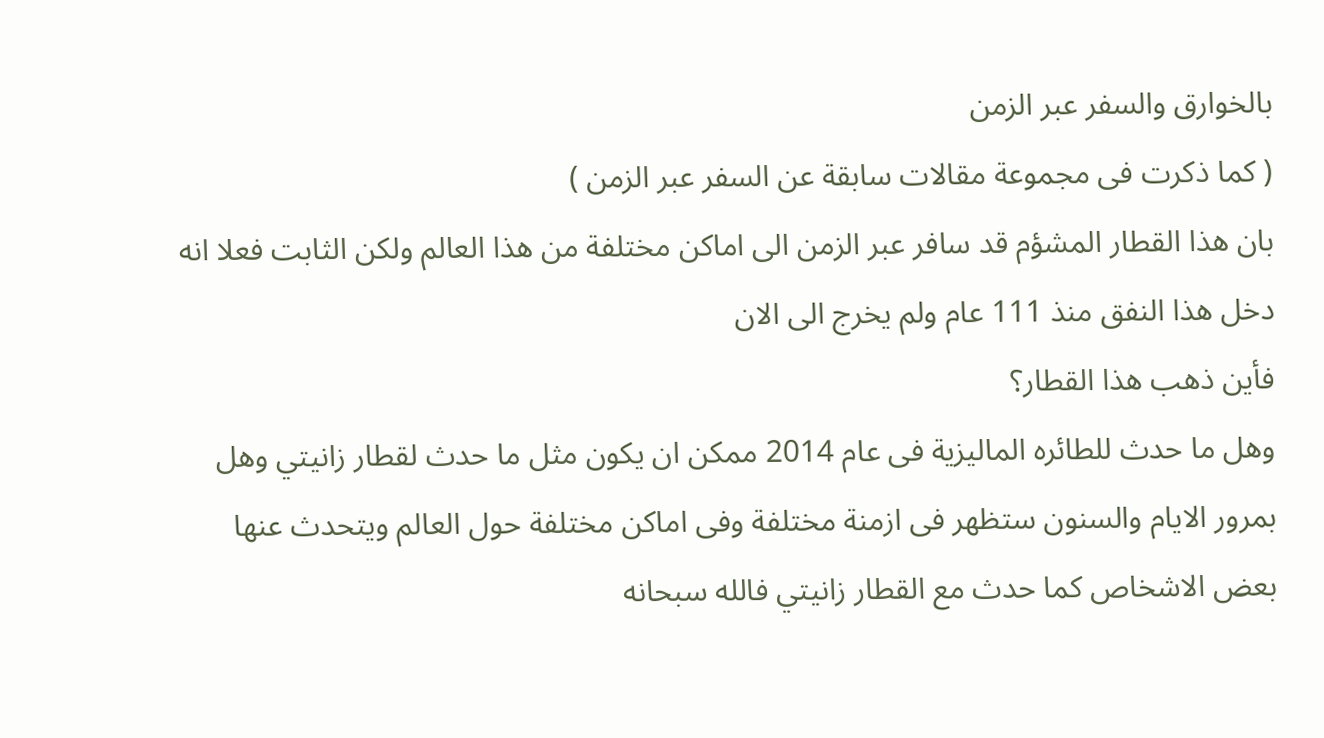بالخوارق والسفر عبر الزمن
( كما ذكرت فى مجموعة مقالات سابقة عن السفر عبر الزمن )
بان هذا القطار المشؤم قد سافر عبر الزمن الى اماكن مختلفة من هذا العالم ولكن الثابت فعلا انه دخل هذا النفق منذ 111 عام ولم يخرج الى الان
فأين ذهب هذا القطار؟
وهل ما حدث للطائره الماليزية فى عام 2014 ممكن ان يكون مثل ما حدث لقطار زانيتي وهل بمرور الايام والسنون ستظهر فى ازمنة مختلفة وفى اماكن مختلفة حول العالم ويتحدث عنها بعض الاشخاص كما حدث مع القطار زانيتي فالله سبحانه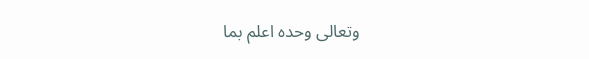وتعالى وحده اعلم بما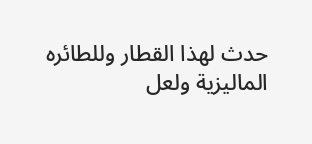حدث لهذا القطار وللطائره الماليزية ولعل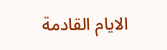الايام القادمة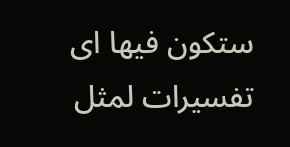ستكون فيها اى تفسيرات لمثل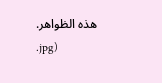هذه الظواهر.
.jpg)